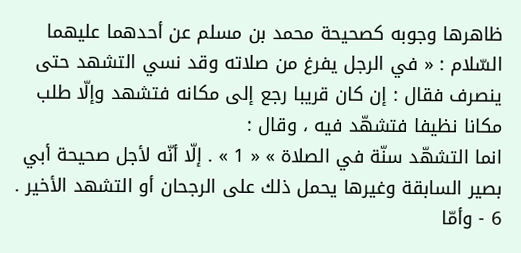ظاهرها وجوبه كصحيحة محمد بن مسلم عن أحدهما عليهما السّلام : « في الرجل يفرغ من صلاته وقد نسي التشهد حتى ينصرف فقال : إن كان قريبا رجع إلى مكانه فتشهد وإلّا طلب مكانا نظيفا فتشهّد فيه ، وقال :
انما التشهّد سنّة في الصلاة » « 1 » . إلّا أنّه لأجل صحيحة أبي بصير السابقة وغيرها يحمل ذلك على الرجحان أو التشهد الأخير .
6 - وأمّا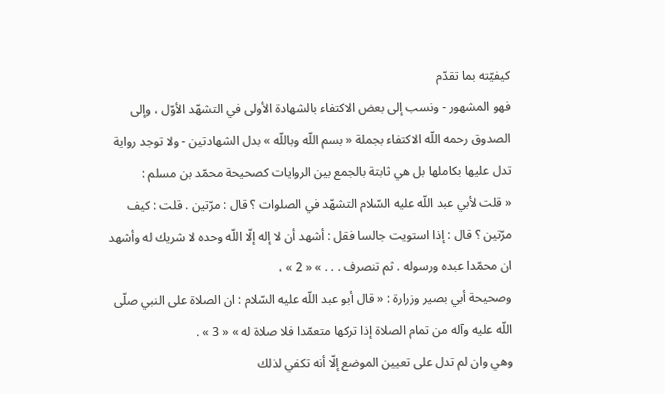كيفيّته بما تقدّم
فهو المشهور - ونسب إلى بعض الاكتفاء بالشهادة الأولى في التشهّد الأوّل ، وإلى الصدوق رحمه اللّه الاكتفاء بجملة « بسم اللّه وباللّه » بدل الشهادتين - ولا توجد رواية تدل عليها بكاملها بل هي ثابتة بالجمع بين الروايات كصحيحة محمّد بن مسلم :
« قلت لأبي عبد اللّه عليه السّلام التشهّد في الصلوات ؟ قال : مرّتين . قلت : كيف مرّتين ؟ قال : إذا استويت جالسا فقل : أشهد أن لا إله إلّا اللّه وحده لا شريك له وأشهد ان محمّدا عبده ورسوله . ثم تنصرف . . . » « 2 » ،
وصحيحة أبي بصير وزرارة : « قال أبو عبد اللّه عليه السّلام : ان الصلاة على النبي صلّى اللّه عليه وآله من تمام الصلاة إذا تركها متعمّدا فلا صلاة له » « 3 » .
وهي وان لم تدل على تعيين الموضع إلّا أنه تكفي لذلك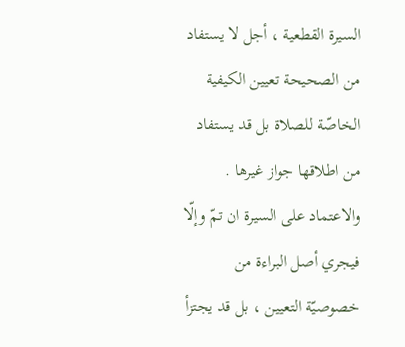السيرة القطعية ، أجل لا يستفاد من الصحيحة تعيين الكيفية الخاصّة للصلاة بل قد يستفاد من اطلاقها جواز غيرها . والاعتماد على السيرة ان تمّ وإلّا فيجري أصل البراءة من خصوصيّة التعيين ، بل قد يجتزأ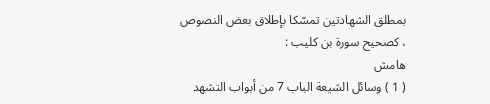بمطلق الشهادتين تمسّكا بإطلاق بعض النصوص ، كصحيح سورة بن كليب :
هامش
( 1 ) وسائل الشيعة الباب 7 من أبواب التشهد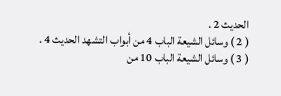الحديث 2 .
( 2 ) وسائل الشيعة الباب 4 من أبواب التشهد الحديث 4 .
( 3 ) وسائل الشيعة الباب 10 من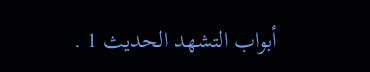أبواب التشهد الحديث 1 .